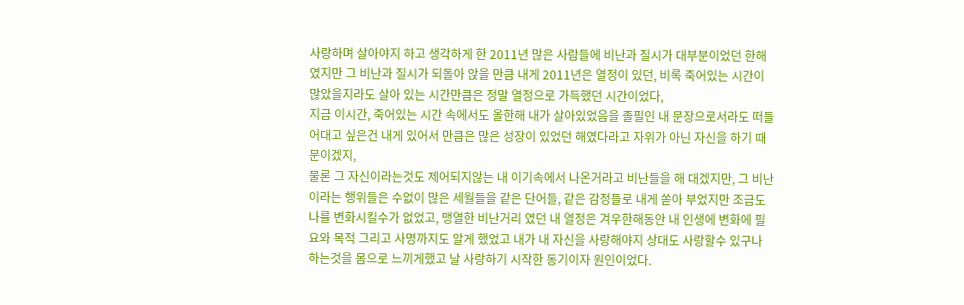사랑하며 살아야지 하고 생각하게 한 2011년 많은 사람들에 비난과 질시가 대부분이었던 한해였지만 그 비난과 질시가 되돌아 앉을 만큼 내게 2011년은 열정이 있던, 비록 죽어있는 시간이 많았을지라도 살아 있는 시간만큼은 정말 열정으로 가득했던 시간이었다,
지금 이시간, 죽어있는 시간 속에서도 올한해 내가 살아있었음을 졸필인 내 문장으로서라도 떠들어대고 싶은건 내게 있어서 만큼은 많은 성장이 있었던 해였다라고 자위가 아닌 자신을 하기 때문이겠지,
물론 그 자신이라는것도 제어되지않는 내 이기속에서 나온거라고 비난들을 해 대겠지만, 그 비난이라는 행위들은 수없이 많은 세월들을 같은 단어들, 같은 감정들로 내게 쏟아 부었지만 조금도 나를 변화시킬수가 없었고, 맹열한 비난거리 였던 내 열정은 겨우한해동안 내 인생에 변화에 필요와 목적 그리고 사명까지도 알게 했었고 내가 내 자신을 사랑해야지 상대도 사랑할수 있구나 하는것을 몸으로 느끼게했고 날 사랑하기 시작한 동기이자 원인이었다.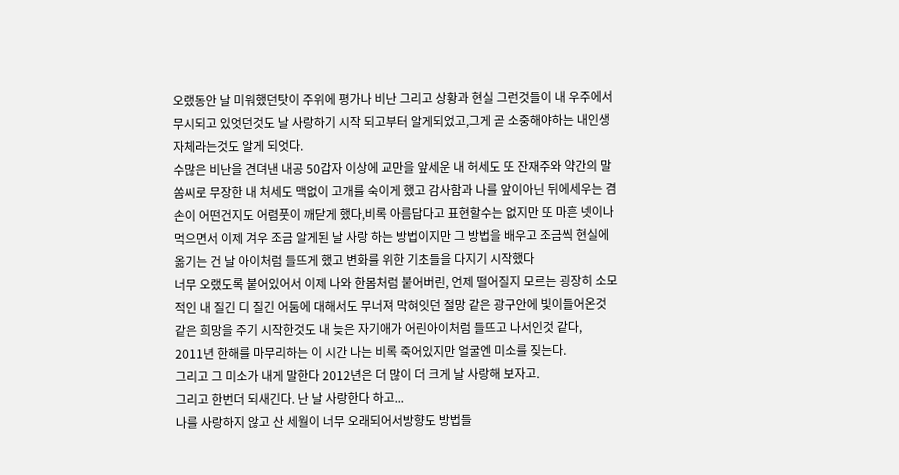오랬동안 날 미워했던탓이 주위에 평가나 비난 그리고 상황과 현실 그런것들이 내 우주에서 무시되고 있엇던것도 날 사랑하기 시작 되고부터 알게되었고,그게 곧 소중해야하는 내인생 자체라는것도 알게 되엇다.
수많은 비난을 견뎌낸 내공 50갑자 이상에 교만을 앞세운 내 허세도 또 잔재주와 약간의 말쏨씨로 무장한 내 처세도 맥없이 고개를 숙이게 했고 감사함과 나를 앞이아닌 뒤에세우는 겸손이 어떤건지도 어렴풋이 깨닫게 했다,비록 아름답다고 표현할수는 없지만 또 마흔 넷이나 먹으면서 이제 겨우 조금 알게된 날 사랑 하는 방법이지만 그 방법을 배우고 조금씩 현실에 옮기는 건 날 아이처럼 들뜨게 했고 변화를 위한 기초들을 다지기 시작했다
너무 오랬도록 붙어있어서 이제 나와 한몸처럼 붙어버린, 언제 떨어질지 모르는 굉장히 소모적인 내 질긴 디 질긴 어둠에 대해서도 무너져 막혀잇던 절망 같은 광구안에 빛이들어온것 같은 희망을 주기 시작한것도 내 늦은 자기애가 어린아이처럼 들뜨고 나서인것 같다,
2011년 한해를 마무리하는 이 시간 나는 비록 죽어있지만 얼굴엔 미소를 짖는다.
그리고 그 미소가 내게 말한다 2012년은 더 많이 더 크게 날 사랑해 보자고.
그리고 한번더 되새긴다. 난 날 사랑한다 하고...
나를 사랑하지 않고 산 세월이 너무 오래되어서방향도 방법들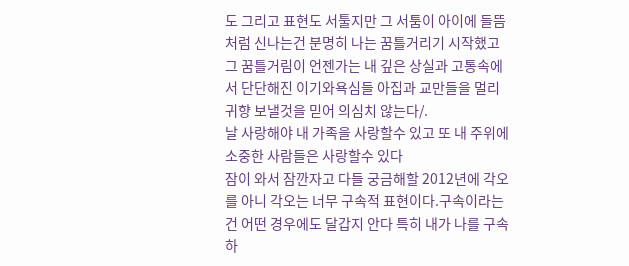도 그리고 표현도 서툴지만 그 서툼이 아이에 들뜸처럼 신나는건 분명히 나는 꿈틀거리기 시작했고 그 꿈틀거림이 언젠가는 내 깊은 상실과 고통속에서 단단해진 이기와욕심들 아집과 교만들을 멀리 귀향 보낼것을 믿어 의심치 않는다/.
날 사랑해야 내 가족을 사랑할수 있고 또 내 주위에 소중한 사람들은 사랑할수 있다
잠이 와서 잠깐자고 다들 궁금해할 2012년에 각오를 아니 각오는 너무 구속적 표현이다.구속이라는건 어떤 경우에도 달갑지 안다 특히 내가 나를 구속하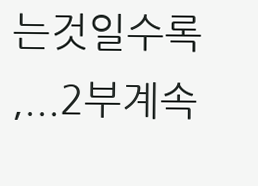는것일수록 ,...2부계속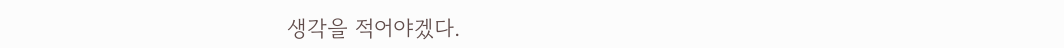생각을 적어야겠다.